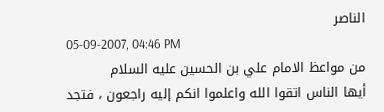الناصر
05-09-2007, 04:46 PM
من مواعظ الامام علي بن الحسين عليه السلام
أيها الناس اتقوا الله واعلموا انكم إليه راجعون ، فتجد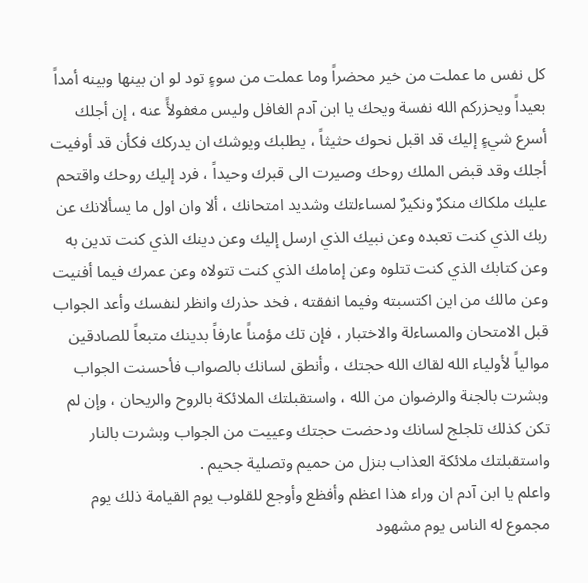كل نفس ما عملت من خير محضراً وما عملت من سوءٍ تود لو ان بينها وبينه أمداً بعيداً ويحزركم الله نفسة ويحك يا ابن آدم الغافل وليس مغفولأً عنه ، إن أجلك أسرع شيءٍ إليك قد اقبل نحوك حثيثاً ، يطلبك ويوشك ان يدركك فكأن قد أوفيت أجلك وقد قبض الملك روحك وصيرت الى قبرك وحيداً ، فرد إليك روحك واقتحم عليك ملكاك منكرٌ ونكيرٌ لمساءلتك وشديد امتحانك ، ألا وان اول ما يسألانك عن ربك الذي كنت تعبده وعن نبيك الذي ارسل إليك وعن دينك الذي كنت تدين به وعن كتابك الذي كنت تتلوه وعن إمامك الذي كنت تتولاه وعن عمرك فيما أفنيت وعن مالك من اين اكتسبته وفيما انفقته ، فخد حذرك وانظر لنفسك وأعد الجواب قبل الامتحان والمساءلة والاختبار ، فإن تك مؤمناً عارفاً بدينك متبعاً للصادقين موالياً لأولياء الله لقاك الله حجتك ، وأنطق لسانك بالصواب فأحسنت الجواب وبشرت بالجنة والرضوان من الله ، واستقبلتك الملائكة بالروح والريحان ، وإن لم تكن كذلك تلجلج لسانك ودحضت حجتك وعييت من الجواب وبشرت بالنار واستقبلتك ملائكة العذاب بنزل من حميم وتصلية جحيم .
واعلم يا ابن آدم ان وراء هذا اعظم وأفظع وأوجع للقلوب يوم القيامة ذلك يوم مجموع له الناس يوم مشهود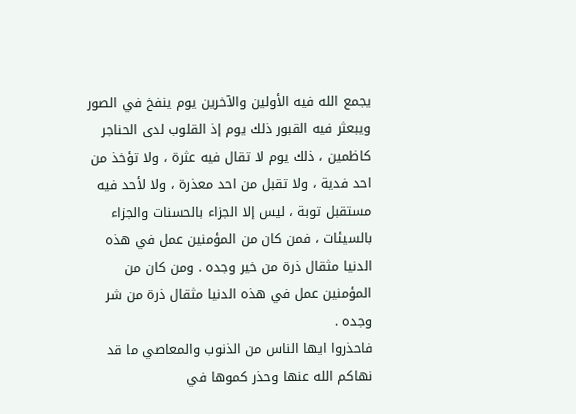يجمع الله فيه الأولين والآخرين يوم ينفخ في الصور ويبعثر فيه القبور ذلك يوم إذ القلوب لدى الحناجر كاظمين ، ذلك يوم لا تقال فيه عثرة ، ولا تؤخذ من احد فدية ، ولا تقبل من احد معذرة ، ولا لأحد فيه مستقبل توبة ، ليس إلا الجزاء بالحسنات والجزاء بالسيئات ، فمن كان من المؤمنين عمل في هذه الدنيا مثقال ذرة من خير وجده . ومن كان من المؤمنين عمل في هذه الدنيا مثقال ذرة من شر وجده .
فاحذروا ايها الناس من الذنوب والمعاصي ما قد نهاكم الله عنها وحذر كموها في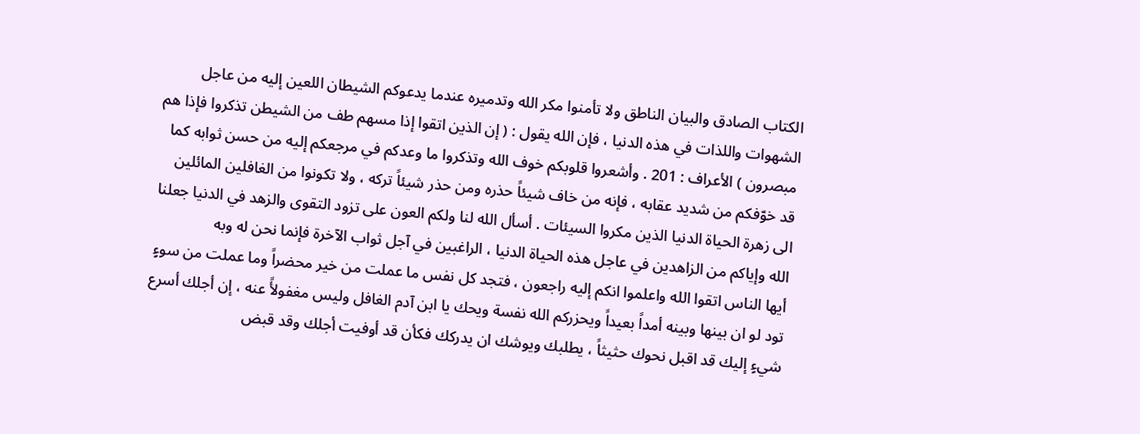الكتاب الصادق والبيان الناطق ولا تأمنوا مكر الله وتدميره عندما يدعوكم الشيطان اللعين إليه من عاجل الشهوات واللذات في هذه الدنيا ، فإن الله يقول : ( إن الذين اتقوا إذا مسهم طف من الشيطن تذكروا فإذا هم مبصرون ) الأعراف : 201 . وأشعروا قلوبكم خوف الله وتذكروا ما وعدكم في مرجعكم إليه من حسن ثوابه كما قد خوّفكم من شديد عقابه ، فإنه من خاف شيئاً حذره ومن حذر شيئاً تركه ، ولا تكونوا من الغافلين المائلين الى زهرة الحياة الدنيا الذين مكروا السيئات . أسأل الله لنا ولكم العون على تزود التقوى والزهد في الدنيا جعلنا الله وإياكم من الزاهدين في عاجل هذه الحياة الدنيا ، الراغبين في آجل ثواب الآخرة فإنما نحن له وبه
أيها الناس اتقوا الله واعلموا انكم إليه راجعون ، فتجد كل نفس ما عملت من خير محضراً وما عملت من سوءٍ تود لو ان بينها وبينه أمداً بعيداً ويحزركم الله نفسة ويحك يا ابن آدم الغافل وليس مغفولأً عنه ، إن أجلك أسرع شيءٍ إليك قد اقبل نحوك حثيثاً ، يطلبك ويوشك ان يدركك فكأن قد أوفيت أجلك وقد قبض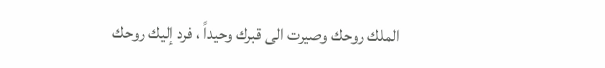الملك روحك وصيرت الى قبرك وحيداً ، فرد إليك روحك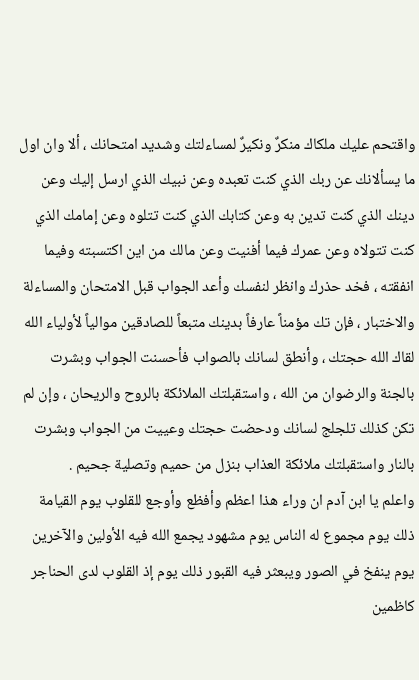واقتحم عليك ملكاك منكرٌ ونكيرٌ لمساءلتك وشديد امتحانك ، ألا وان اول ما يسألانك عن ربك الذي كنت تعبده وعن نبيك الذي ارسل إليك وعن دينك الذي كنت تدين به وعن كتابك الذي كنت تتلوه وعن إمامك الذي كنت تتولاه وعن عمرك فيما أفنيت وعن مالك من اين اكتسبته وفيما انفقته ، فخد حذرك وانظر لنفسك وأعد الجواب قبل الامتحان والمساءلة والاختبار ، فإن تك مؤمناً عارفاً بدينك متبعاً للصادقين موالياً لأولياء الله لقاك الله حجتك ، وأنطق لسانك بالصواب فأحسنت الجواب وبشرت بالجنة والرضوان من الله ، واستقبلتك الملائكة بالروح والريحان ، وإن لم تكن كذلك تلجلج لسانك ودحضت حجتك وعييت من الجواب وبشرت بالنار واستقبلتك ملائكة العذاب بنزل من حميم وتصلية جحيم .
واعلم يا ابن آدم ان وراء هذا اعظم وأفظع وأوجع للقلوب يوم القيامة ذلك يوم مجموع له الناس يوم مشهود يجمع الله فيه الأولين والآخرين يوم ينفخ في الصور ويبعثر فيه القبور ذلك يوم إذ القلوب لدى الحناجر كاظمين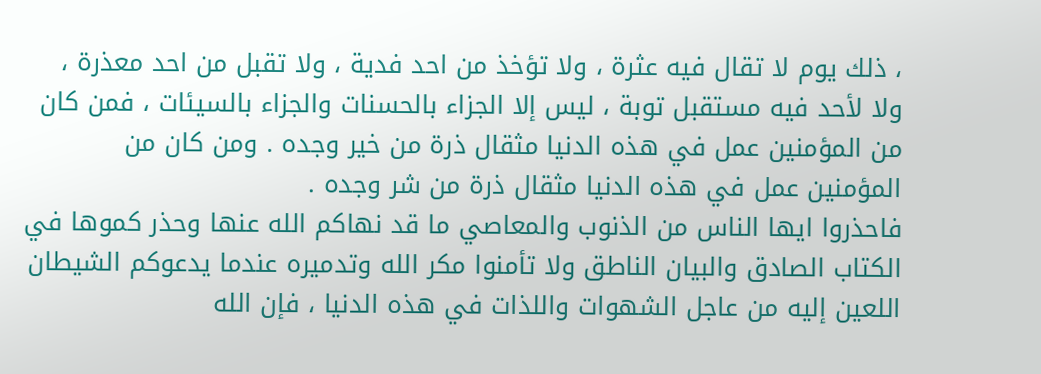، ذلك يوم لا تقال فيه عثرة ، ولا تؤخذ من احد فدية ، ولا تقبل من احد معذرة ، ولا لأحد فيه مستقبل توبة ، ليس إلا الجزاء بالحسنات والجزاء بالسيئات ، فمن كان من المؤمنين عمل في هذه الدنيا مثقال ذرة من خير وجده . ومن كان من المؤمنين عمل في هذه الدنيا مثقال ذرة من شر وجده .
فاحذروا ايها الناس من الذنوب والمعاصي ما قد نهاكم الله عنها وحذر كموها في الكتاب الصادق والبيان الناطق ولا تأمنوا مكر الله وتدميره عندما يدعوكم الشيطان اللعين إليه من عاجل الشهوات واللذات في هذه الدنيا ، فإن الله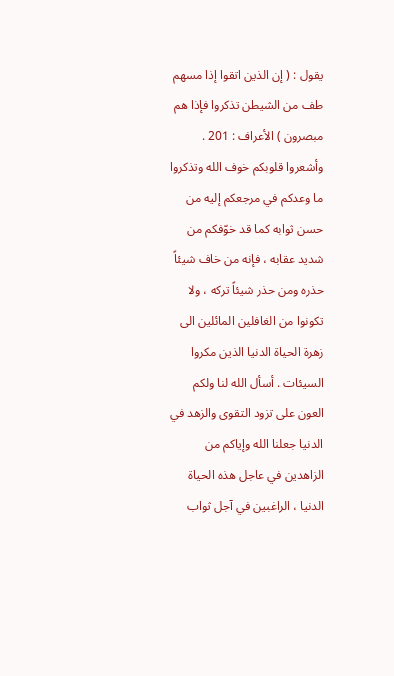يقول : ( إن الذين اتقوا إذا مسهم طف من الشيطن تذكروا فإذا هم مبصرون ) الأعراف : 201 . وأشعروا قلوبكم خوف الله وتذكروا ما وعدكم في مرجعكم إليه من حسن ثوابه كما قد خوّفكم من شديد عقابه ، فإنه من خاف شيئاً حذره ومن حذر شيئاً تركه ، ولا تكونوا من الغافلين المائلين الى زهرة الحياة الدنيا الذين مكروا السيئات . أسأل الله لنا ولكم العون على تزود التقوى والزهد في الدنيا جعلنا الله وإياكم من الزاهدين في عاجل هذه الحياة الدنيا ، الراغبين في آجل ثواب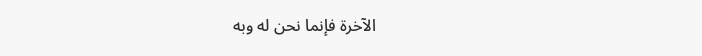الآخرة فإنما نحن له وبه